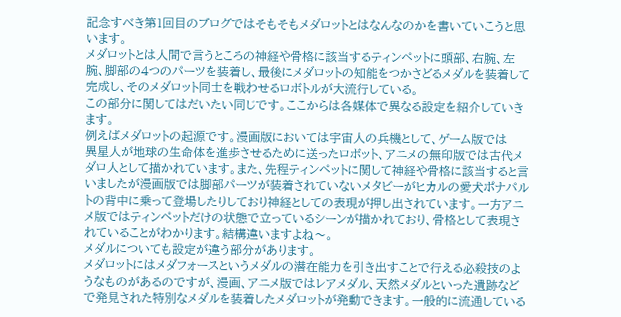記念すべき第1回目のブログではそもそもメダロットとはなんなのかを書いていこうと思います。
メダロットとは人間で言うところの神経や骨格に該当するティンペットに頭部、右腕、左腕、脚部の4つのパーツを装着し、最後にメダロットの知能をつかさどるメダルを装着して完成し、そのメダロット同士を戦わせるロボトルが大流行している。
この部分に関してはだいたい同じです。ここからは各媒体で異なる設定を紹介していきます。
例えばメダロットの起源です。漫画版においては宇宙人の兵機として、ゲーム版では
異星人が地球の生命体を進歩させるために送ったロボット、アニメの無印版では古代メダロ人として描かれています。また、先程ティンペットに関して神経や骨格に該当すると言いましたが漫画版では脚部パーツが装着されていないメタビーがヒカルの愛犬ポナパルトの背中に乗って登場したりしており神経としての表現が押し出されています。一方アニメ版ではティンペットだけの状態で立っているシーンが描かれており、骨格として表現されていることがわかります。結構違いますよね〜。
メダルについても設定が違う部分があります。
メダロットにはメダフォースというメダルの潜在能力を引き出すことで行える必殺技のようなものがあるのですが、漫画、アニメ版ではレアメダル、天然メダルといった遺跡などで発見された特別なメダルを装着したメダロットが発動できます。一般的に流通している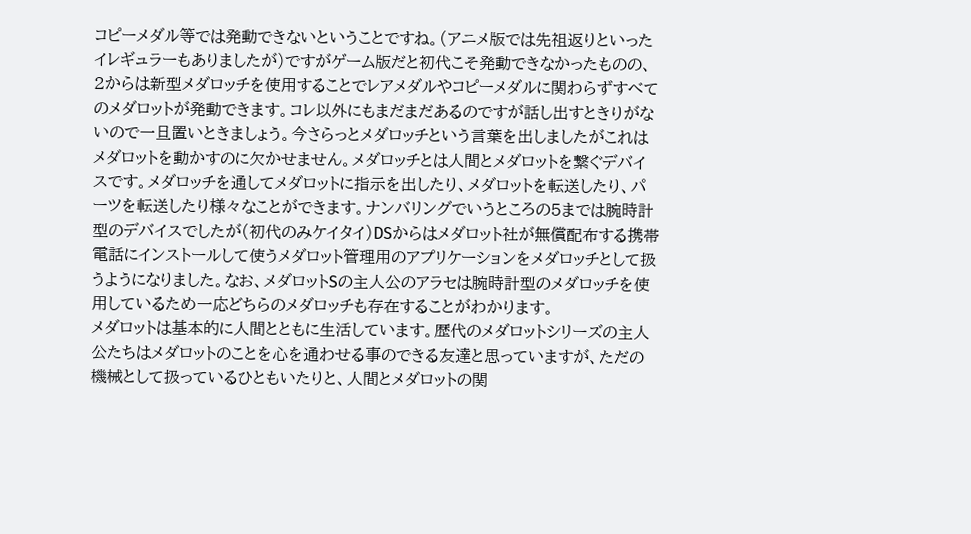コピーメダル等では発動できないということですね。(アニメ版では先祖返りといったイレギュラーもありましたが)ですがゲーム版だと初代こそ発動できなかったものの、2からは新型メダロッチを使用することでレアメダルやコピーメダルに関わらずすべてのメダロットが発動できます。コレ以外にもまだまだあるのですが話し出すときりがないので一旦置いときましょう。今さらっとメダロッチという言葉を出しましたがこれはメダロットを動かすのに欠かせません。メダロッチとは人間とメダロットを繋ぐデバイスです。メダロッチを通してメダロットに指示を出したり、メダロットを転送したり、パーツを転送したり様々なことができます。ナンバリングでいうところの5までは腕時計型のデバイスでしたが(初代のみケイタイ)DSからはメダロット社が無償配布する携帯電話にインストールして使うメダロット管理用のアプリケーションをメダロッチとして扱うようになりました。なお、メダロットSの主人公のアラセは腕時計型のメダロッチを使用しているため一応どちらのメダロッチも存在することがわかります。
メダロットは基本的に人間とともに生活しています。歴代のメダロットシリーズの主人公たちはメダロットのことを心を通わせる事のできる友達と思っていますが、ただの機械として扱っているひともいたりと、人間とメダロットの関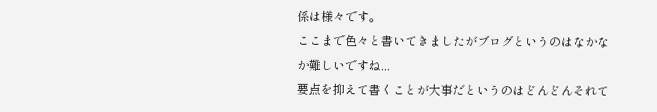係は様々です。
ここまで色々と書いてきましたがブログというのはなかなか難しいですね...
要点を抑えて書くことが大事だというのはどんどんそれて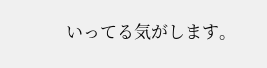いってる気がします。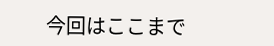今回はここまで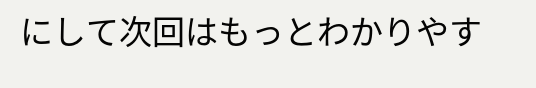にして次回はもっとわかりやす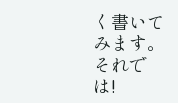く書いてみます。
それでは!